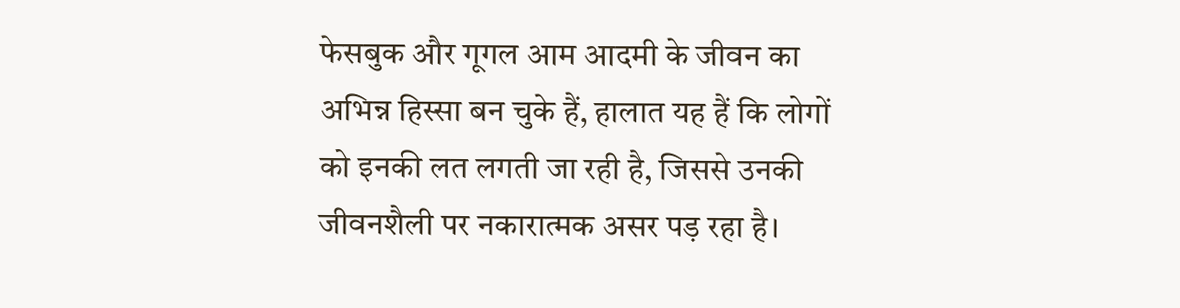फेसबुक और गूगल आम आदमी के जीवन का अभिन्न हिस्सा बन चुके हैं, हालात यह हैं कि लोगों को इनकी लत लगती जा रही है, जिससे उनकी जीवनशैली पर नकारात्मक असर पड़ रहा है।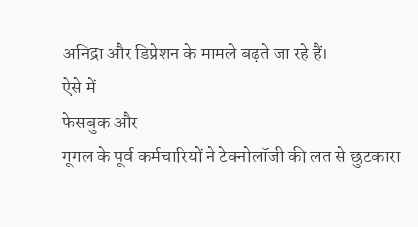अनिद्रा और डिप्रेशन के मामले बढ़ते जा रहे हैं।
ऐसे में
फेसबुक और
गूगल के पूर्व कर्मचारियों ने टेक्नोलॉजी की लत से छुटकारा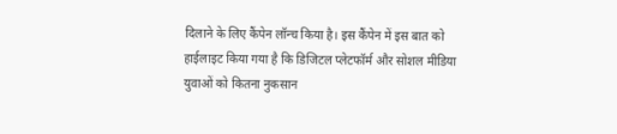दिलाने के लिए कैंपेन लॉन्च किया है। इस कैंपेन में इस बात को हाईलाइट किया गया है कि डिजिटल प्लेटफॉर्म और सोशल मीडिया युवाओं को कितना नुकसान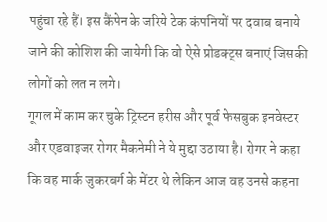पहुंचा रहे हैं। इस कैंपेन के जरिये टेक कंपनियों पर दवाब बनाये जाने की कोशिश की जायेगी कि वो ऐसे प्रोडक्ट्स बनाएं जिसकी लोगों को लत न लगे।
गूगल में काम कर चुके ट्रिस्टन हरीस और पूर्व फेसबुक इनवेस्टर और एडवाइजर रोगर मैकनेमी ने ये मुद्दा उठाया है। रोगर ने कहा कि वह मार्क जुकरबर्ग के मेंटर थे लेकिन आज वह उनसे कहना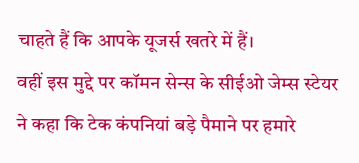चाहते हैं कि आपके यूजर्स खतरे में हैं।
वहीं इस मुद्दे पर कॉमन सेन्स के सीईओ जेम्स स्टेयर ने कहा कि टेक कंपनियां बड़े पैमाने पर हमारे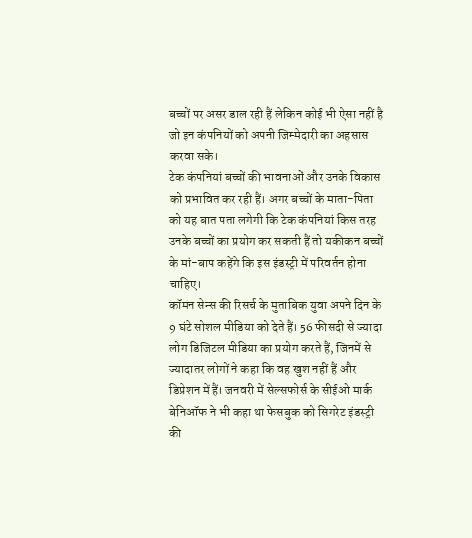बच्चों पर असर डाल रही हैं लेकिन कोई भी ऐसा नहीं है जो इन कंपनियों को अपनी जिम्मेदारी का अहसास करवा सके।
टेक कंपनियां बच्चों की भावनाओं और उनके विकास को प्रभावित कर रही हैं। अगर बच्चों के माता-पिता को यह बात पता लगेगी कि टेक कंपनियां किस तरह उनके बच्चों का प्रयोग कर सकती हैं तो यकीकन बच्चों के मां-बाप कहेंगे कि इस इंडस्ट्री में परिवर्तन होना चाहिए।
कॉमन सेन्स की रिसर्च के मुताबिक युवा अपने दिन के 9 घंटे सोशल मीडिया को देते हैं। 56 फीसदी से ज्यादा लोग डिजिटल मीडिया का प्रयोग करते हैं, जिनमें से ज्यादातर लोगों ने कहा कि वह खुश नहीं हैं और डिप्रेशन में हैं। जनवरी में सेल्सफोर्स के सीईओ मार्क बेनिऑफ ने भी कहा था फेसबुक को सिगरेट इंडस्ट्री की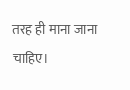तरह ही माना जाना चाहिए।